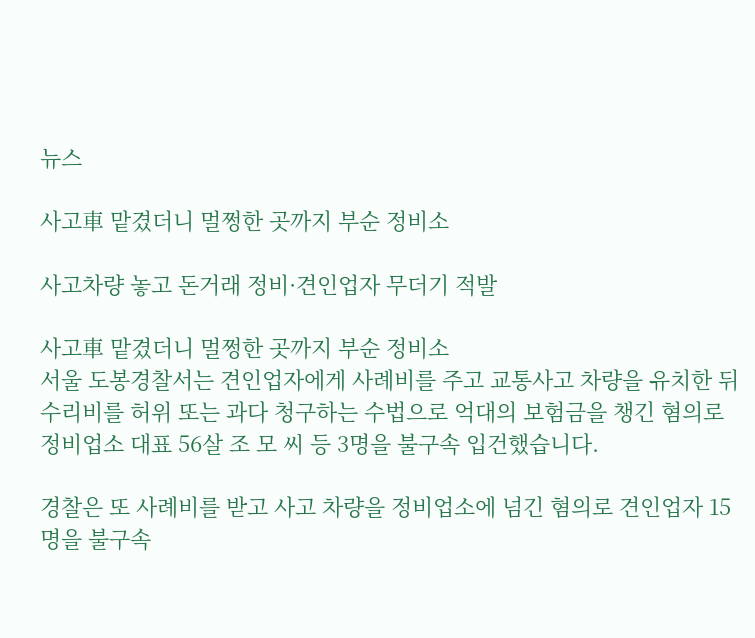뉴스

사고車 맡겼더니 멀쩡한 곳까지 부순 정비소

사고차량 놓고 돈거래 정비·견인업자 무더기 적발

사고車 맡겼더니 멀쩡한 곳까지 부순 정비소
서울 도봉경찰서는 견인업자에게 사례비를 주고 교통사고 차량을 유치한 뒤 수리비를 허위 또는 과다 청구하는 수법으로 억대의 보험금을 챙긴 혐의로 정비업소 대표 56살 조 모 씨 등 3명을 불구속 입건했습니다.

경찰은 또 사례비를 받고 사고 차량을 정비업소에 넘긴 혐의로 견인업자 15명을 불구속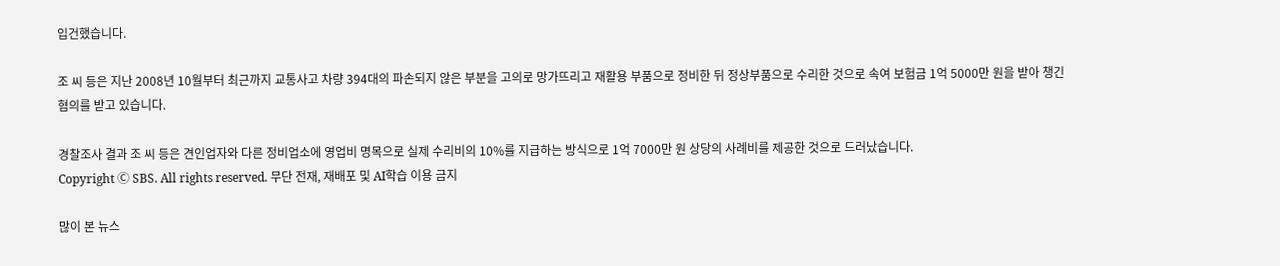입건했습니다.

조 씨 등은 지난 2008년 10월부터 최근까지 교통사고 차량 394대의 파손되지 않은 부분을 고의로 망가뜨리고 재활용 부품으로 정비한 뒤 정상부품으로 수리한 것으로 속여 보험금 1억 5000만 원을 받아 챙긴 혐의를 받고 있습니다.

경찰조사 결과 조 씨 등은 견인업자와 다른 정비업소에 영업비 명목으로 실제 수리비의 10%를 지급하는 방식으로 1억 7000만 원 상당의 사례비를 제공한 것으로 드러났습니다.
Copyright Ⓒ SBS. All rights reserved. 무단 전재, 재배포 및 AI학습 이용 금지

많이 본 뉴스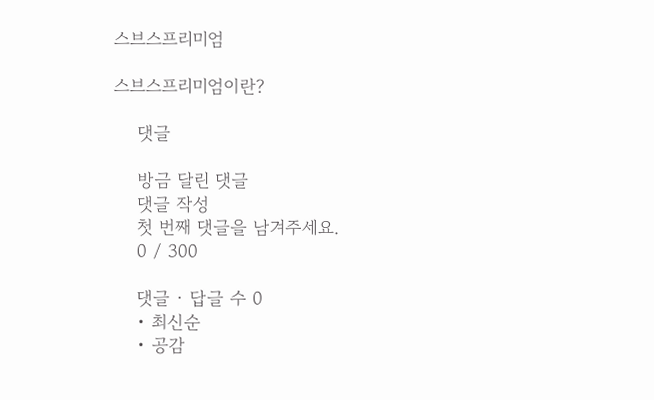스브스프리미엄

스브스프리미엄이란?

    댓글

    방금 달린 댓글
    댓글 작성
    첫 번째 댓글을 남겨주세요.
    0 / 300

    댓글 ∙ 답글 수 0
    • 최신순
    • 공감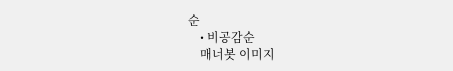순
    • 비공감순
    매너봇 이미지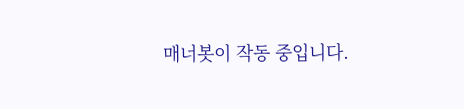매너봇이 작동 중입니다.